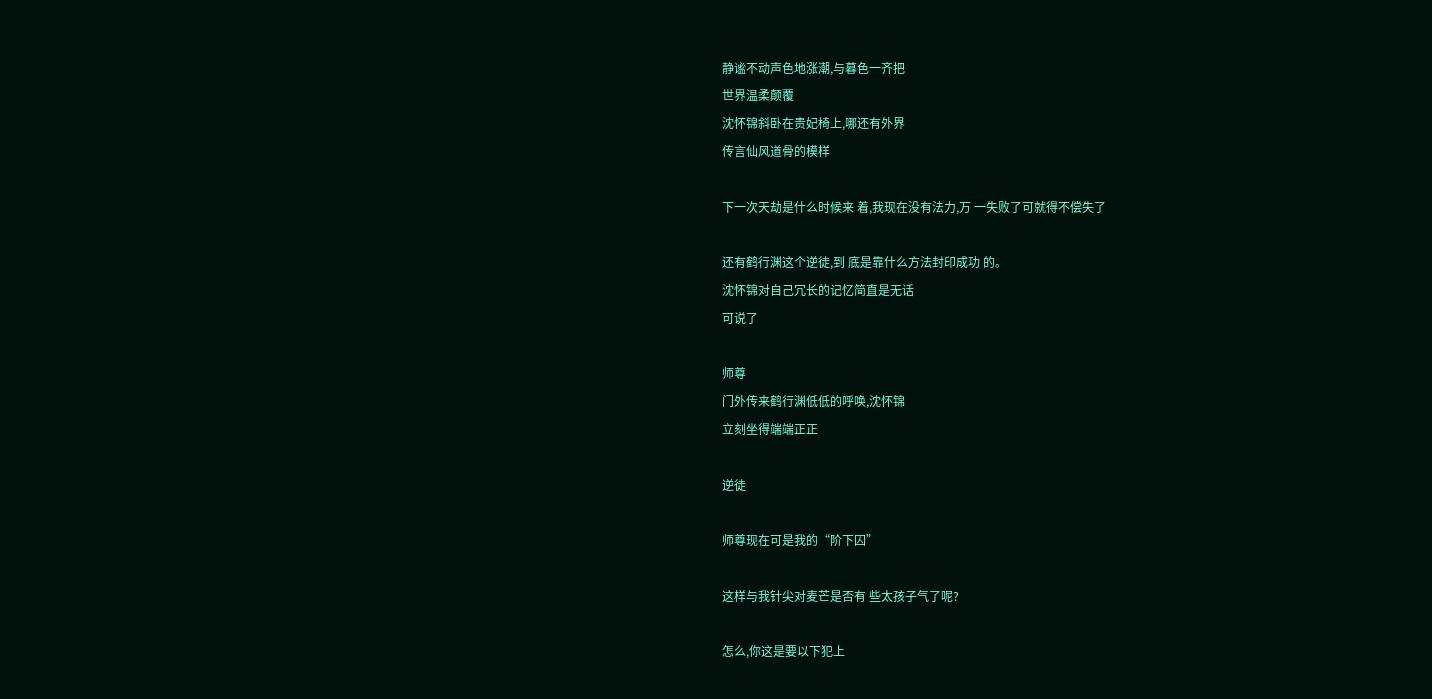静谧不动声色地涨潮,与暮色一齐把
世界温柔颠覆
沈怀锦斜卧在贵妃椅上,哪还有外界
传言仙风道骨的模样

下一次天劫是什么时候来 着,我现在没有法力,万 一失败了可就得不偿失了

还有鹤行渊这个逆徒,到 底是靠什么方法封印成功 的。
沈怀锦对自己冗长的记忆简直是无话
可说了

师尊
门外传来鹤行渊低低的呼唤,沈怀锦
立刻坐得端端正正

逆徒

师尊现在可是我的“阶下囚”

这样与我针尖对麦芒是否有 些太孩子气了呢?

怎么,你这是要以下犯上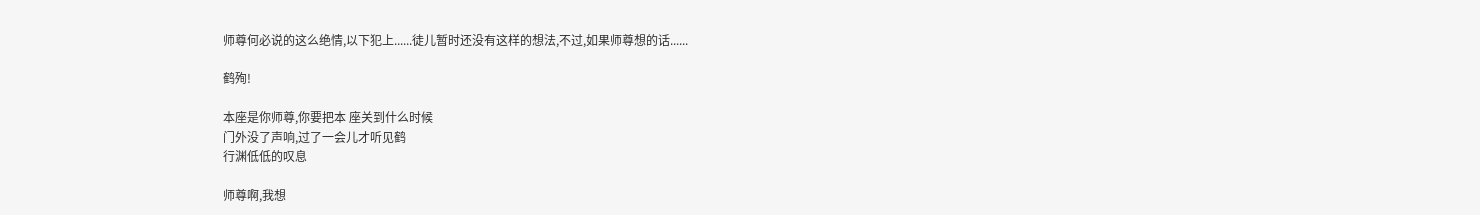师尊何必说的这么绝情,以下犯上......徒儿暂时还没有这样的想法,不过,如果师尊想的话......

鹤殉!

本座是你师尊,你要把本 座关到什么时候
门外没了声响,过了一会儿才听见鹤
行渊低低的叹息

师尊啊,我想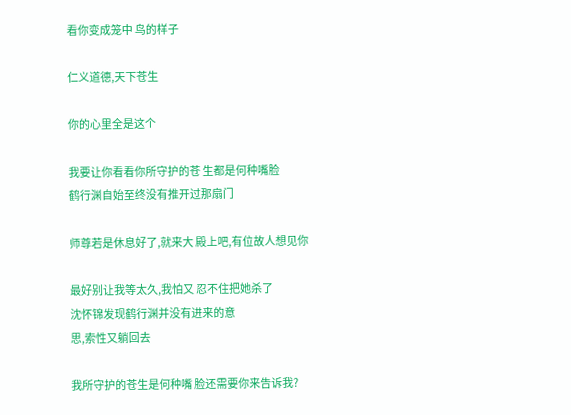看你变成笼中 鸟的样子

仁义道德,天下苍生

你的心里全是这个

我要让你看看你所守护的苍 生都是何种嘴脸
鹤行渊自始至终没有推开过那扇门

师尊若是休息好了,就来大 殿上吧,有位故人想见你

最好别让我等太久,我怕又 忍不住把她杀了
沈怀锦发现鹤行渊并没有进来的意
思,索性又躺回去

我所守护的苍生是何种嘴 脸还需要你来告诉我?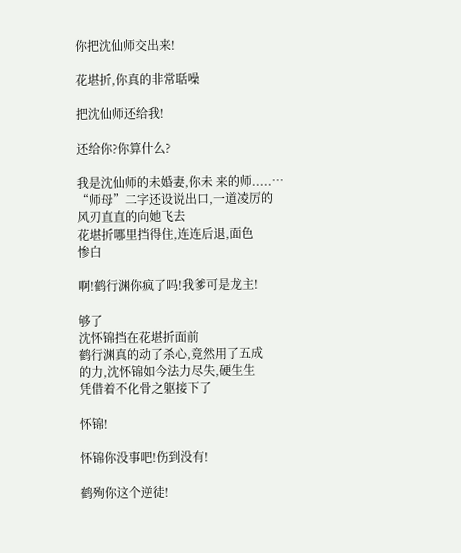你把沈仙师交出来!

花堪折,你真的非常聒噪

把沈仙师还给我!

还给你?你算什么?

我是沈仙师的未婚妻,你未 来的师.....…
“师母”二字还设说出口,一道凌厉的
风刃直直的向她飞去
花堪折哪里挡得住,连连后退,面色
惨白

啊!鹤行渊你疯了吗!我爹可是龙主!

够了
沈怀锦挡在花堪折面前
鹤行渊真的动了杀心,竟然用了五成
的力,沈怀锦如今法力尽失,硬生生
凭借着不化骨之躯接下了

怀锦!

怀锦你没事吧!伤到没有!

鹤殉你这个逆徒!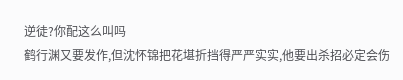逆徒?你配这么叫吗
鹤行渊又要发作,但沈怀锦把花堪折挡得严严实实,他要出杀招必定会伤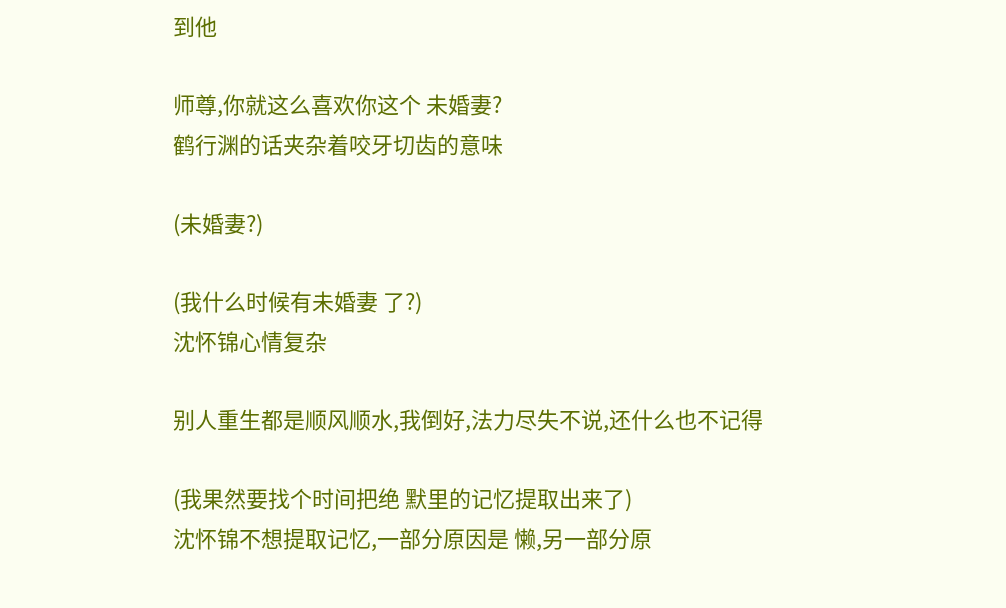到他

师尊,你就这么喜欢你这个 未婚妻?
鹤行渊的话夹杂着咬牙切齿的意味

(未婚妻?)

(我什么时候有未婚妻 了?)
沈怀锦心情复杂

别人重生都是顺风顺水,我倒好,法力尽失不说,还什么也不记得

(我果然要找个时间把绝 默里的记忆提取出来了)
沈怀锦不想提取记忆,一部分原因是 懒,另一部分原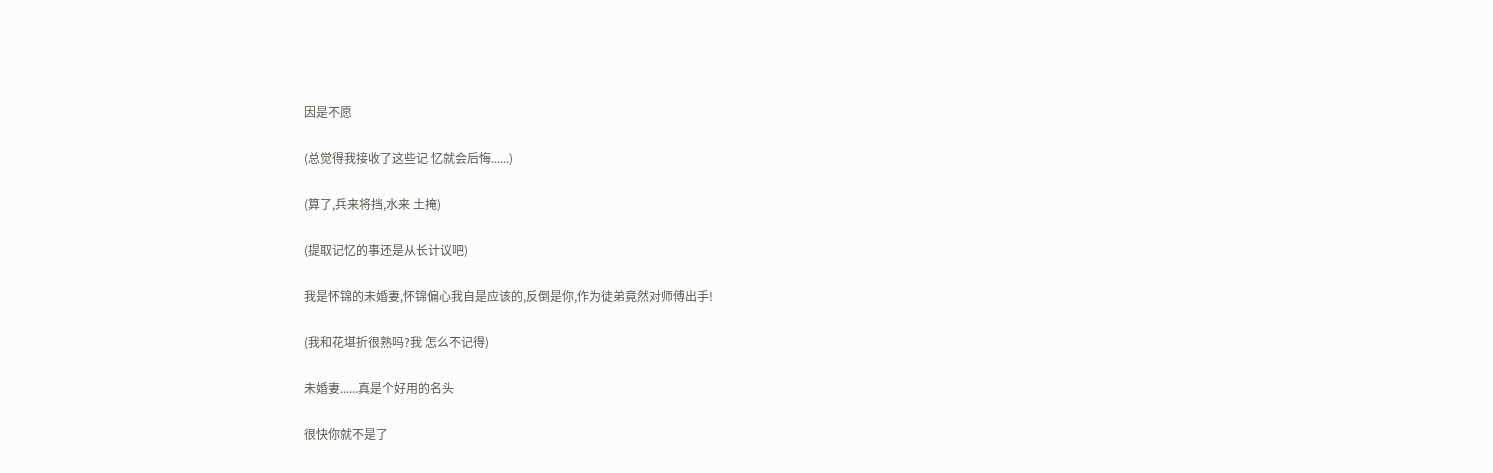因是不愿

(总觉得我接收了这些记 忆就会后悔......)

(算了,兵来将挡,水来 土掩)

(提取记忆的事还是从长计议吧)

我是怀锦的未婚妻,怀锦偏心我自是应该的,反倒是你,作为徒弟竟然对师傅出手!

(我和花堪折很熟吗?我 怎么不记得)

未婚妻......真是个好用的名头

很快你就不是了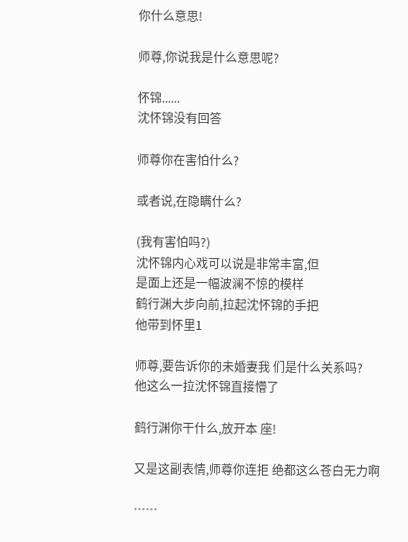你什么意思!

师尊,你说我是什么意思呢?

怀锦......
沈怀锦没有回答

师尊你在害怕什么?

或者说,在隐瞒什么?

(我有害怕吗?)
沈怀锦内心戏可以说是非常丰富,但
是面上还是一幅波澜不惊的模样
鹤行渊大步向前,拉起沈怀锦的手把
他带到怀里1

师尊,要告诉你的未婚妻我 们是什么关系吗?
他这么一拉沈怀锦直接懵了

鹤行渊你干什么,放开本 座!

又是这副表情,师尊你连拒 绝都这么苍白无力啊

……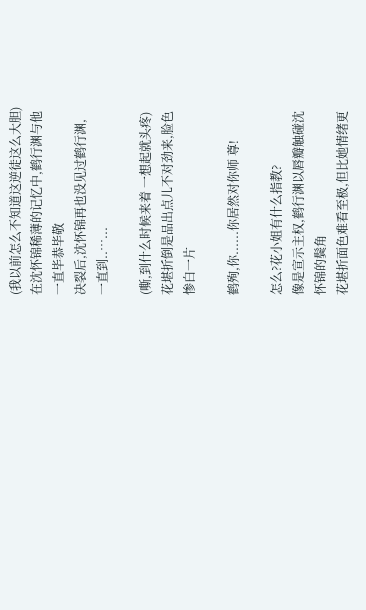(我以前怎么不知道这逆徒这么大胆)
在沈怀锦稀薄的记忆中,鹤行渊与他
一直毕恭毕敬
决裂后,沈怀锦再也没见过鹤行渊,
一直到..…...

(嘶,到什么时候来着 一想起就头疼)
花堪折倒是品出点儿不对劲来,脸色
惨白一片

鹤殉,你......你居然对你师 尊!

怎么?花小姐有什么指教?
像是宣示主权,鹤行渊以唇瓣触碰沈
怀锦的鬓角
花堪折面色难看至极,但比她情绪更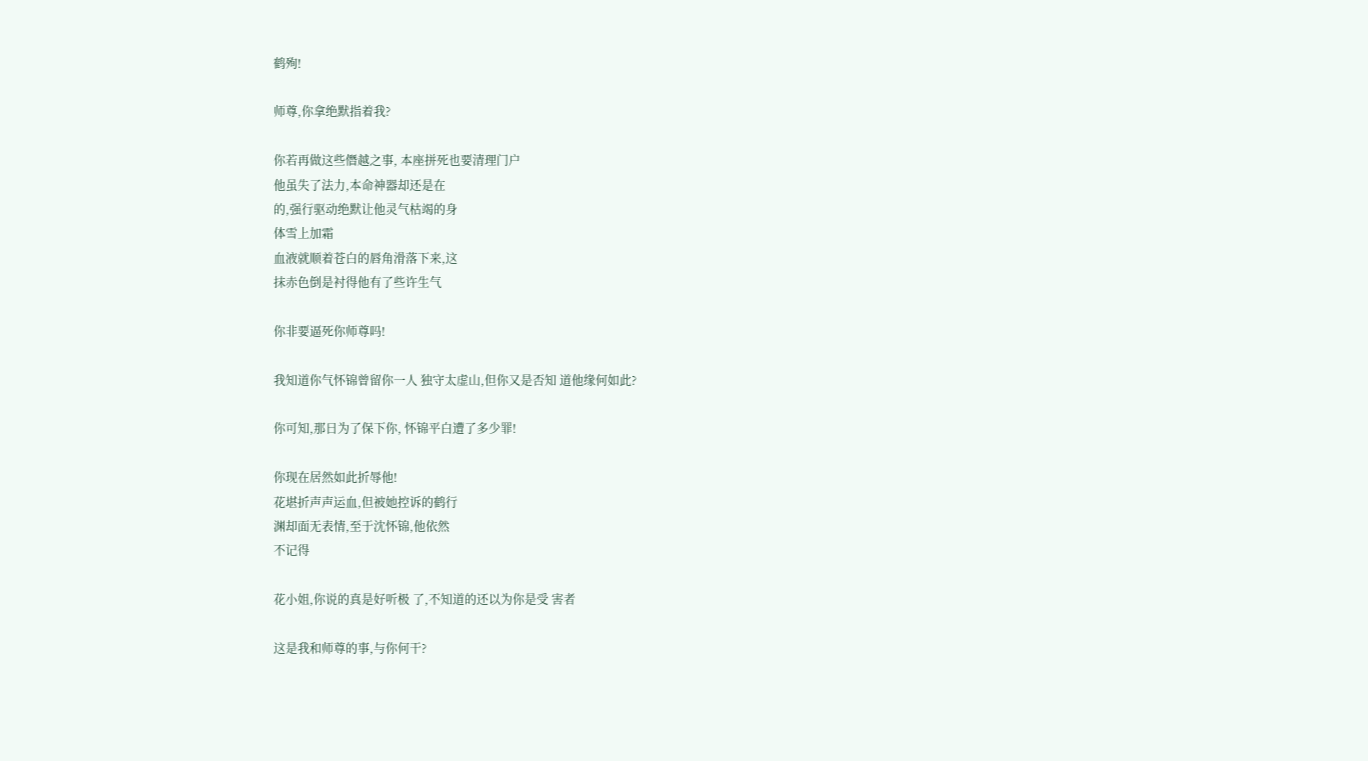鹤殉!

师尊,你拿绝默指着我?

你若再做这些僭越之事, 本座拼死也要清理门户
他虽失了法力,本命神器却还是在
的,强行驱动绝默让他灵气枯竭的身
体雪上加霜
血液就顺着苍白的唇角滑落下来,这
抹赤色倒是衬得他有了些许生气

你非要逼死你师尊吗!

我知道你气怀锦曾留你一人 独守太虚山,但你又是否知 道他缘何如此?

你可知,那日为了保下你, 怀锦平白遭了多少罪!

你现在居然如此折辱他!
花堪折声声运血,但被她控诉的鹤行
渊却面无表情,至于沈怀锦,他依然
不记得

花小姐,你说的真是好听极 了,不知道的还以为你是受 害者

这是我和师尊的事,与你何干?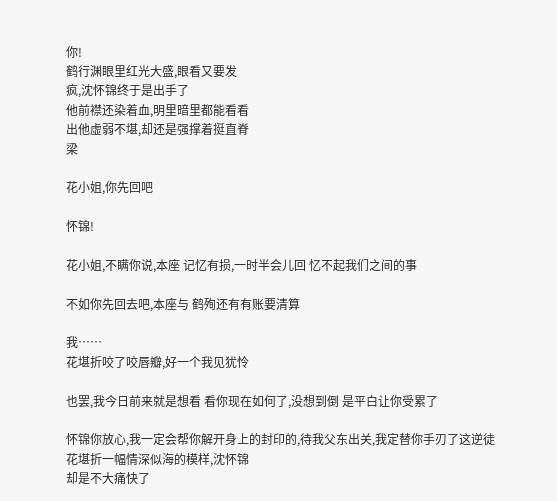你!
鹤行渊眼里红光大盛,眼看又要发
疯,沈怀锦终于是出手了
他前襟还染着血,明里暗里都能看看
出他虚弱不堪,却还是强撑着挺直脊
梁

花小姐,你先回吧

怀锦!

花小姐,不瞒你说,本座 记忆有损,一时半会儿回 忆不起我们之间的事

不如你先回去吧,本座与 鹤殉还有有账要清算

我……
花堪折咬了咬唇瓣,好一个我见犹怜

也罢,我今日前来就是想看 看你现在如何了,没想到倒 是平白让你受累了

怀锦你放心,我一定会帮你解开身上的封印的,待我父东出关,我定替你手刃了这逆徒
花堪折一幅情深似海的模样,沈怀锦
却是不大痛快了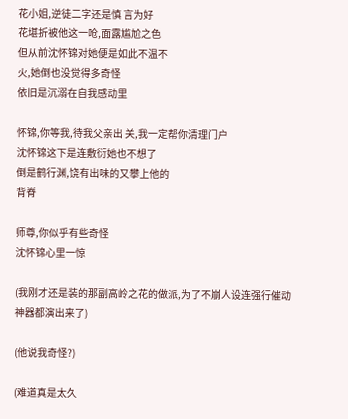花小姐,逆徒二字还是慎 言为好
花堪折被他这一呛,面露尴尬之色
但从前沈怀锦对她便是如此不温不
火,她倒也没觉得多奇怪
依旧是沉溺在自我感动里

怀锦,你等我,待我父亲出 关,我一定帮你清理门户
沈怀锦这下是连敷衍她也不想了
倒是鹤行渊,饶有出味的又攀上他的
背脊

师尊,你似乎有些奇怪
沈怀锦心里一惊

(我刚才还是装的那副高岭之花的做派,为了不崩人设连强行催动神器都演出来了)

(他说我奇怪?)

(难道真是太久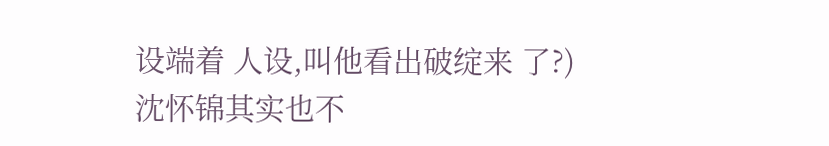设端着 人设,叫他看出破绽来 了?)
沈怀锦其实也不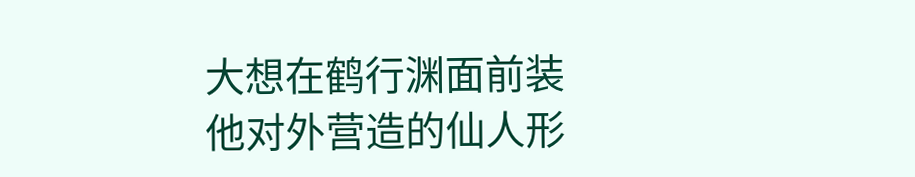大想在鹤行渊面前装
他对外营造的仙人形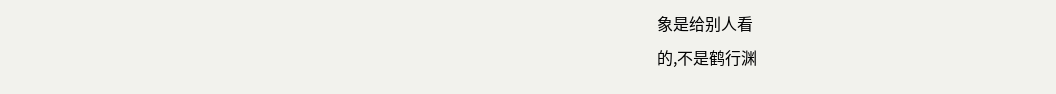象是给别人看
的,不是鹤行渊